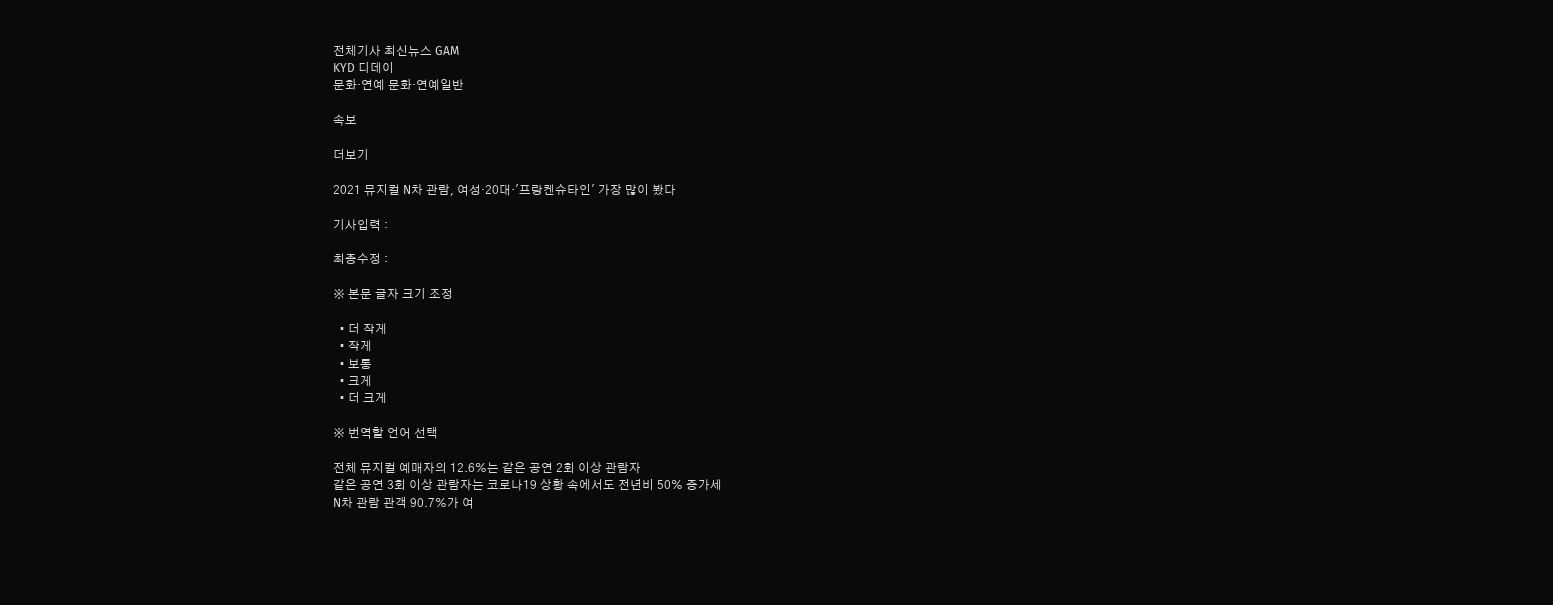전체기사 최신뉴스 GAM
KYD 디데이
문화·연예 문화·연예일반

속보

더보기

2021 뮤지컬 N차 관람, 여성·20대·'프랑켄슈타인' 가장 많이 봤다

기사입력 :

최종수정 :

※ 본문 글자 크기 조정

  • 더 작게
  • 작게
  • 보통
  • 크게
  • 더 크게

※ 번역할 언어 선택

전체 뮤지컬 예매자의 12.6%는 같은 공연 2회 이상 관람자
같은 공연 3회 이상 관람자는 코로나19 상황 속에서도 전년비 50% 증가세
N차 관람 관객 90.7%가 여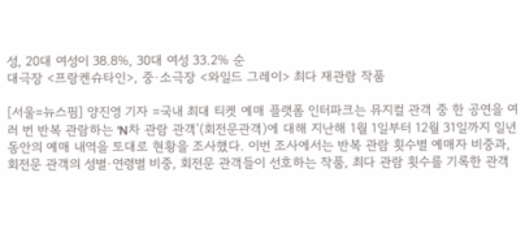성, 20대 여성이 38.8%, 30대 여성 33.2% 순
대극장 <프랑켄슈타인>, 중·소극장 <와일드 그레이> 최다 재관람 작품

[서울=뉴스핌] 양진영 기자 =국내 최대 티켓 예매 플랫폼 인터파크는 뮤지컬 관객 중 한 공연을 여러 번 반복 관람하는 'N차 관람 관객'(회전문관객)에 대해 지난해 1월 1일부터 12월 31일까지 일년 동안의 예매 내역을 토대로 현황을 조사했다. 이번 조사에서는 반복 관람 횟수별 예매자 비중과, 회전문 관객의 성별·연령별 비중, 회전문 관객들이 선호하는 작품, 최다 관람 횟수를 기록한 관객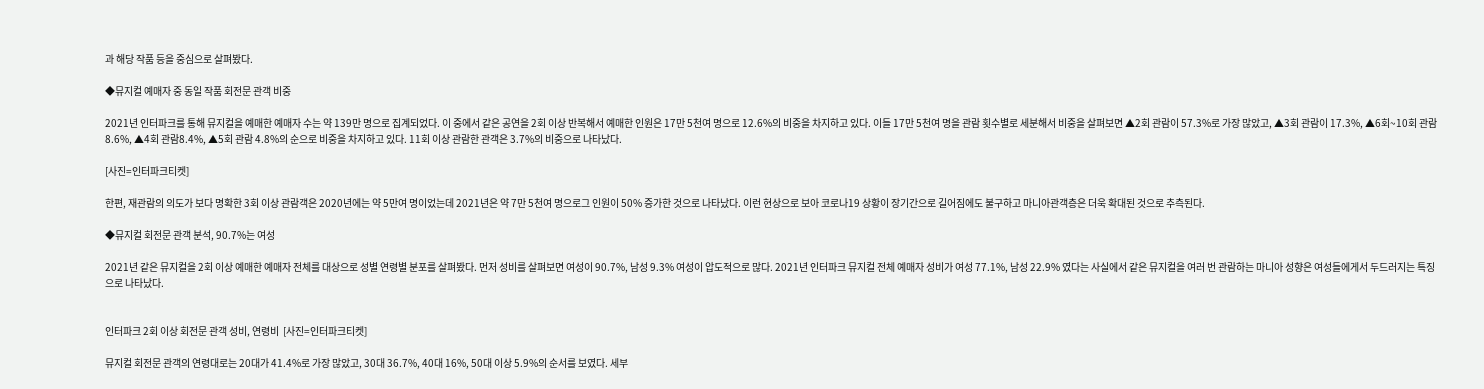과 해당 작품 등을 중심으로 살펴봤다.

◆뮤지컬 예매자 중 동일 작품 회전문 관객 비중

2021년 인터파크를 통해 뮤지컬을 예매한 예매자 수는 약 139만 명으로 집계되었다. 이 중에서 같은 공연을 2회 이상 반복해서 예매한 인원은 17만 5천여 명으로 12.6%의 비중을 차지하고 있다. 이들 17만 5천여 명을 관람 횟수별로 세분해서 비중을 살펴보면 ▲2회 관람이 57.3%로 가장 많았고, ▲3회 관람이 17.3%, ▲6회~10회 관람 8.6%, ▲4회 관람8.4%, ▲5회 관람 4.8%의 순으로 비중을 차지하고 있다. 11회 이상 관람한 관객은 3.7%의 비중으로 나타났다.

[사진=인터파크티켓]

한편, 재관람의 의도가 보다 명확한 3회 이상 관람객은 2020년에는 약 5만여 명이었는데 2021년은 약 7만 5천여 명으로그 인원이 50% 증가한 것으로 나타났다. 이런 현상으로 보아 코로나19 상황이 장기간으로 길어짐에도 불구하고 마니아관객층은 더욱 확대된 것으로 추측된다.

◆뮤지컬 회전문 관객 분석, 90.7%는 여성

2021년 같은 뮤지컬을 2회 이상 예매한 예매자 전체를 대상으로 성별 연령별 분포를 살펴봤다. 먼저 성비를 살펴보면 여성이 90.7%, 남성 9.3% 여성이 압도적으로 많다. 2021년 인터파크 뮤지컬 전체 예매자 성비가 여성 77.1%, 남성 22.9% 였다는 사실에서 같은 뮤지컬을 여러 번 관람하는 마니아 성향은 여성들에게서 두드러지는 특징으로 나타났다.


인터파크 2회 이상 회전문 관객 성비, 연령비  [사진=인터파크티켓]

뮤지컬 회전문 관객의 연령대로는 20대가 41.4%로 가장 많았고, 30대 36.7%, 40대 16%, 50대 이상 5.9%의 순서를 보였다. 세부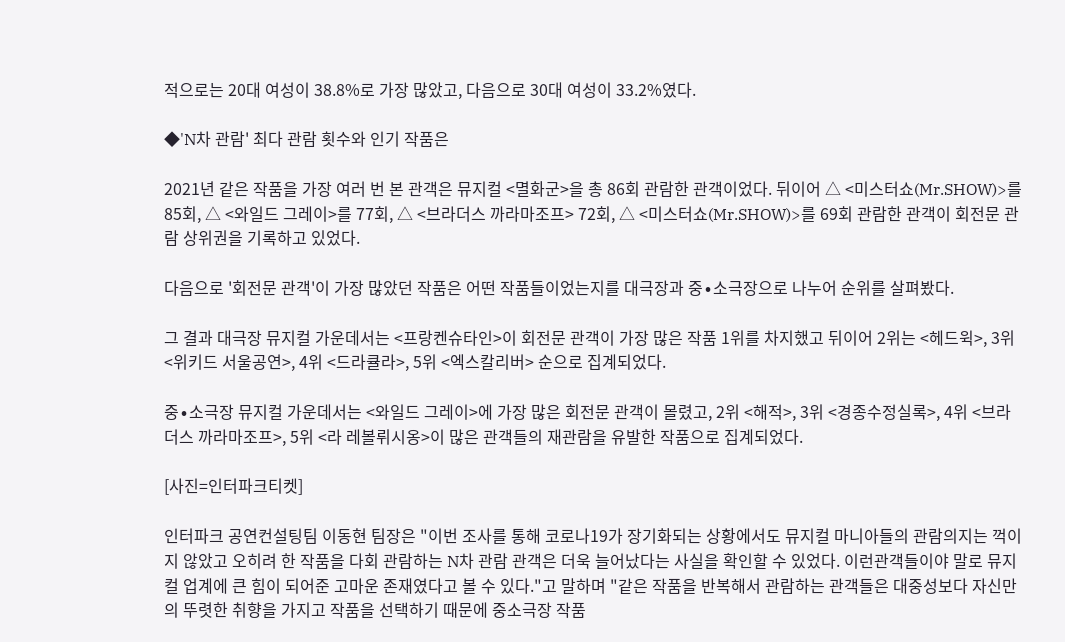적으로는 20대 여성이 38.8%로 가장 많았고, 다음으로 30대 여성이 33.2%였다.

◆'N차 관람' 최다 관람 횟수와 인기 작품은

2021년 같은 작품을 가장 여러 번 본 관객은 뮤지컬 <멸화군>을 총 86회 관람한 관객이었다. 뒤이어 △ <미스터쇼(Mr.SHOW)>를 85회, △ <와일드 그레이>를 77회, △ <브라더스 까라마조프> 72회, △ <미스터쇼(Mr.SHOW)>를 69회 관람한 관객이 회전문 관람 상위권을 기록하고 있었다.

다음으로 '회전문 관객'이 가장 많았던 작품은 어떤 작품들이었는지를 대극장과 중∙소극장으로 나누어 순위를 살펴봤다.

그 결과 대극장 뮤지컬 가운데서는 <프랑켄슈타인>이 회전문 관객이 가장 많은 작품 1위를 차지했고 뒤이어 2위는 <헤드윅>, 3위 <위키드 서울공연>, 4위 <드라큘라>, 5위 <엑스칼리버> 순으로 집계되었다.

중∙소극장 뮤지컬 가운데서는 <와일드 그레이>에 가장 많은 회전문 관객이 몰렸고, 2위 <해적>, 3위 <경종수정실록>, 4위 <브라더스 까라마조프>, 5위 <라 레볼뤼시옹>이 많은 관객들의 재관람을 유발한 작품으로 집계되었다.

[사진=인터파크티켓]

인터파크 공연컨설팅팀 이동현 팀장은 "이번 조사를 통해 코로나19가 장기화되는 상황에서도 뮤지컬 마니아들의 관람의지는 꺽이지 않았고 오히려 한 작품을 다회 관람하는 N차 관람 관객은 더욱 늘어났다는 사실을 확인할 수 있었다. 이런관객들이야 말로 뮤지컬 업계에 큰 힘이 되어준 고마운 존재였다고 볼 수 있다."고 말하며 "같은 작품을 반복해서 관람하는 관객들은 대중성보다 자신만의 뚜렷한 취향을 가지고 작품을 선택하기 때문에 중소극장 작품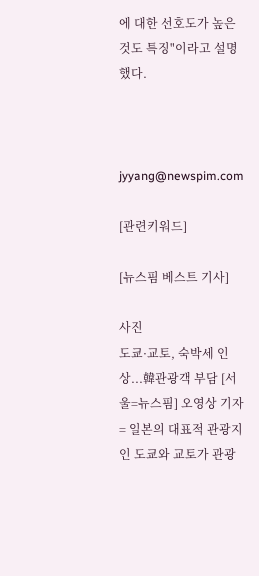에 대한 선호도가 높은것도 특징"이라고 설명했다.



jyyang@newspim.com

[관련키워드]

[뉴스핌 베스트 기사]

사진
도쿄·교토, 숙박세 인상...韓관광객 부담 [서울=뉴스핌] 오영상 기자 = 일본의 대표적 관광지인 도쿄와 교토가 관광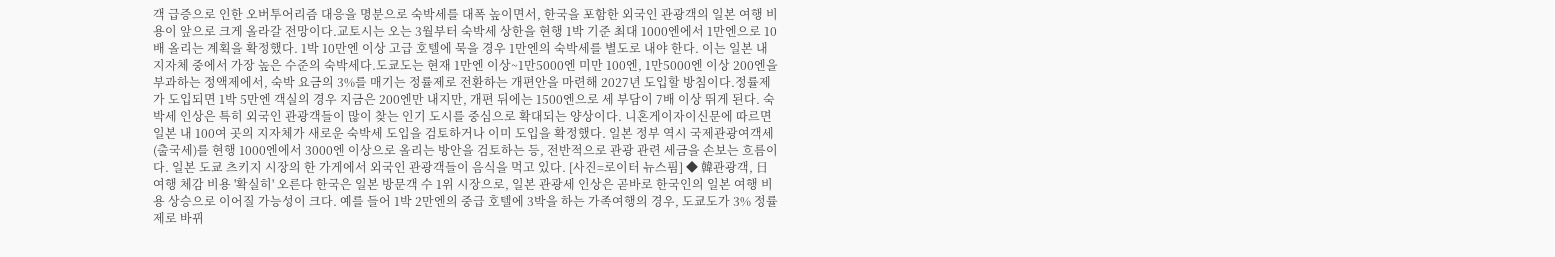객 급증으로 인한 오버투어리즘 대응을 명분으로 숙박세를 대폭 높이면서, 한국을 포함한 외국인 관광객의 일본 여행 비용이 앞으로 크게 올라갈 전망이다.교토시는 오는 3월부터 숙박세 상한을 현행 1박 기준 최대 1000엔에서 1만엔으로 10배 올리는 계획을 확정했다. 1박 10만엔 이상 고급 호텔에 묵을 경우 1만엔의 숙박세를 별도로 내야 한다. 이는 일본 내 지자체 중에서 가장 높은 수준의 숙박세다.도쿄도는 현재 1만엔 이상~1만5000엔 미만 100엔, 1만5000엔 이상 200엔을 부과하는 정액제에서, 숙박 요금의 3%를 매기는 정률제로 전환하는 개편안을 마련해 2027년 도입할 방침이다.정률제가 도입되면 1박 5만엔 객실의 경우 지금은 200엔만 내지만, 개편 뒤에는 1500엔으로 세 부담이 7배 이상 뛰게 된다. 숙박세 인상은 특히 외국인 관광객들이 많이 찾는 인기 도시를 중심으로 확대되는 양상이다. 니혼게이자이신문에 따르면 일본 내 100여 곳의 지자체가 새로운 숙박세 도입을 검토하거나 이미 도입을 확정했다. 일본 정부 역시 국제관광여객세(출국세)를 현행 1000엔에서 3000엔 이상으로 올리는 방안을 검토하는 등, 전반적으로 관광 관련 세금을 손보는 흐름이다. 일본 도쿄 츠키지 시장의 한 가게에서 외국인 관광객들이 음식을 먹고 있다. [사진=로이터 뉴스핌] ◆ 韓관광객, 日 여행 체감 비용 '확실히' 오른다 한국은 일본 방문객 수 1위 시장으로, 일본 관광세 인상은 곧바로 한국인의 일본 여행 비용 상승으로 이어질 가능성이 크다. 예를 들어 1박 2만엔의 중급 호텔에 3박을 하는 가족여행의 경우, 도쿄도가 3% 정률제로 바뀌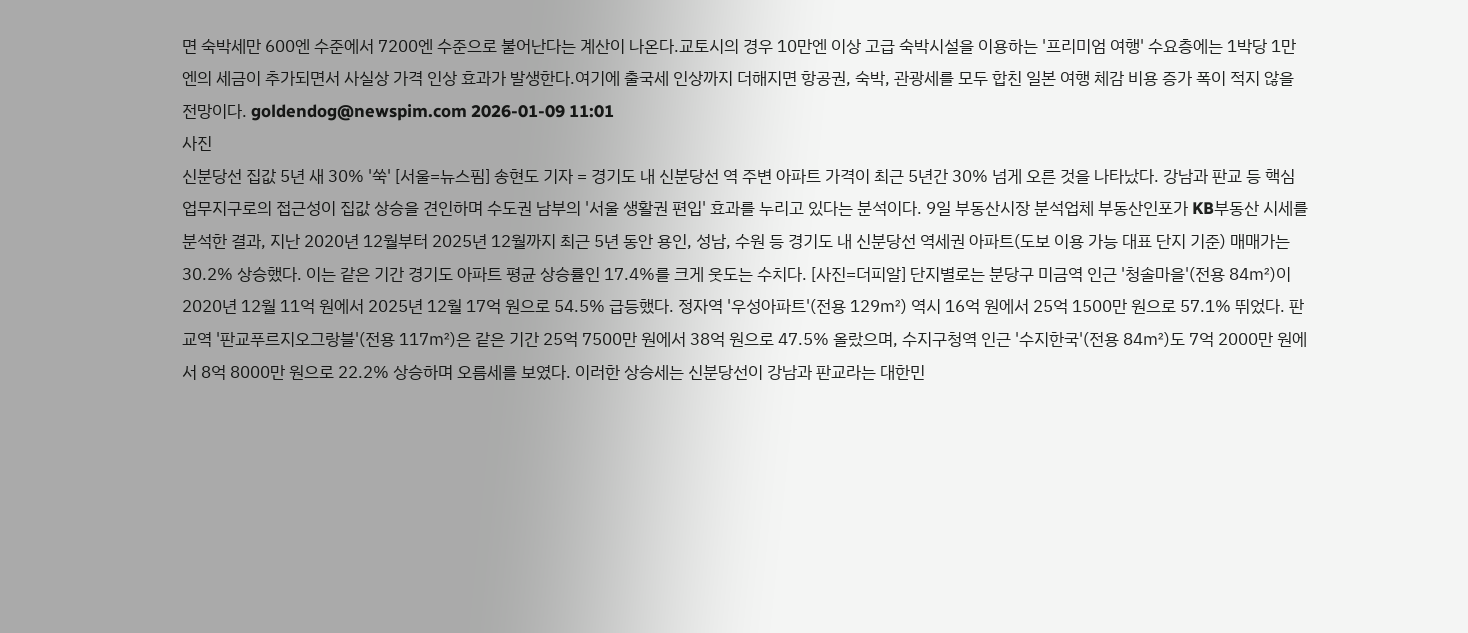면 숙박세만 600엔 수준에서 7200엔 수준으로 불어난다는 계산이 나온다.교토시의 경우 10만엔 이상 고급 숙박시설을 이용하는 '프리미엄 여행' 수요층에는 1박당 1만엔의 세금이 추가되면서 사실상 가격 인상 효과가 발생한다.여기에 출국세 인상까지 더해지면 항공권, 숙박, 관광세를 모두 합친 일본 여행 체감 비용 증가 폭이 적지 않을 전망이다. goldendog@newspim.com 2026-01-09 11:01
사진
신분당선 집값 5년 새 30% '쑥' [서울=뉴스핌] 송현도 기자 = 경기도 내 신분당선 역 주변 아파트 가격이 최근 5년간 30% 넘게 오른 것을 나타났다. 강남과 판교 등 핵심 업무지구로의 접근성이 집값 상승을 견인하며 수도권 남부의 '서울 생활권 편입' 효과를 누리고 있다는 분석이다. 9일 부동산시장 분석업체 부동산인포가 KB부동산 시세를 분석한 결과, 지난 2020년 12월부터 2025년 12월까지 최근 5년 동안 용인, 성남, 수원 등 경기도 내 신분당선 역세권 아파트(도보 이용 가능 대표 단지 기준) 매매가는 30.2% 상승했다. 이는 같은 기간 경기도 아파트 평균 상승률인 17.4%를 크게 웃도는 수치다. [사진=더피알] 단지별로는 분당구 미금역 인근 '청솔마을'(전용 84㎡)이 2020년 12월 11억 원에서 2025년 12월 17억 원으로 54.5% 급등했다. 정자역 '우성아파트'(전용 129㎡) 역시 16억 원에서 25억 1500만 원으로 57.1% 뛰었다. 판교역 '판교푸르지오그랑블'(전용 117㎡)은 같은 기간 25억 7500만 원에서 38억 원으로 47.5% 올랐으며, 수지구청역 인근 '수지한국'(전용 84㎡)도 7억 2000만 원에서 8억 8000만 원으로 22.2% 상승하며 오름세를 보였다. 이러한 상승세는 신분당선이 강남과 판교라는 대한민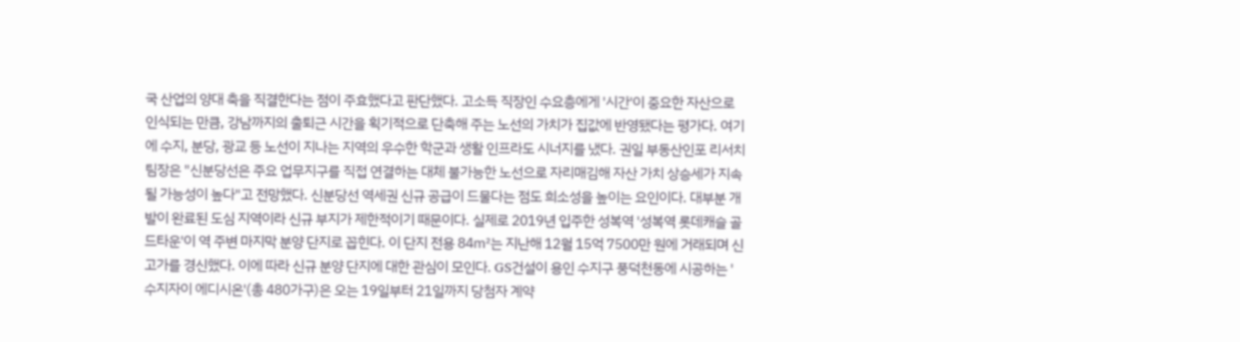국 산업의 양대 축을 직결한다는 점이 주효했다고 판단했다. 고소득 직장인 수요층에게 '시간'이 중요한 자산으로 인식되는 만큼, 강남까지의 출퇴근 시간을 획기적으로 단축해 주는 노선의 가치가 집값에 반영됐다는 평가다. 여기에 수지, 분당, 광교 등 노선이 지나는 지역의 우수한 학군과 생활 인프라도 시너지를 냈다. 권일 부동산인포 리서치팀장은 "신분당선은 주요 업무지구를 직접 연결하는 대체 불가능한 노선으로 자리매김해 자산 가치 상승세가 지속될 가능성이 높다"고 전망했다. 신분당선 역세권 신규 공급이 드물다는 점도 희소성을 높이는 요인이다. 대부분 개발이 완료된 도심 지역이라 신규 부지가 제한적이기 때문이다. 실제로 2019년 입주한 성복역 '성복역 롯데캐슬 골드타운'이 역 주변 마지막 분양 단지로 꼽힌다. 이 단지 전용 84㎡는 지난해 12월 15억 7500만 원에 거래되며 신고가를 경신했다. 이에 따라 신규 분양 단지에 대한 관심이 모인다. GS건설이 용인 수지구 풍덕천동에 시공하는 '수지자이 에디시온'(총 480가구)은 오는 19일부터 21일까지 당첨자 계약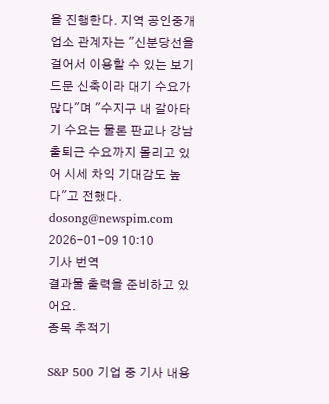을 진행한다. 지역 공인중개업소 관계자는 "신분당선을 걸어서 이용할 수 있는 보기 드문 신축이라 대기 수요가 많다"며 "수지구 내 갈아타기 수요는 물론 판교나 강남 출퇴근 수요까지 몰리고 있어 시세 차익 기대감도 높다"고 전했다. dosong@newspim.com 2026-01-09 10:10
기사 번역
결과물 출력을 준비하고 있어요.
종목 추적기

S&P 500 기업 중 기사 내용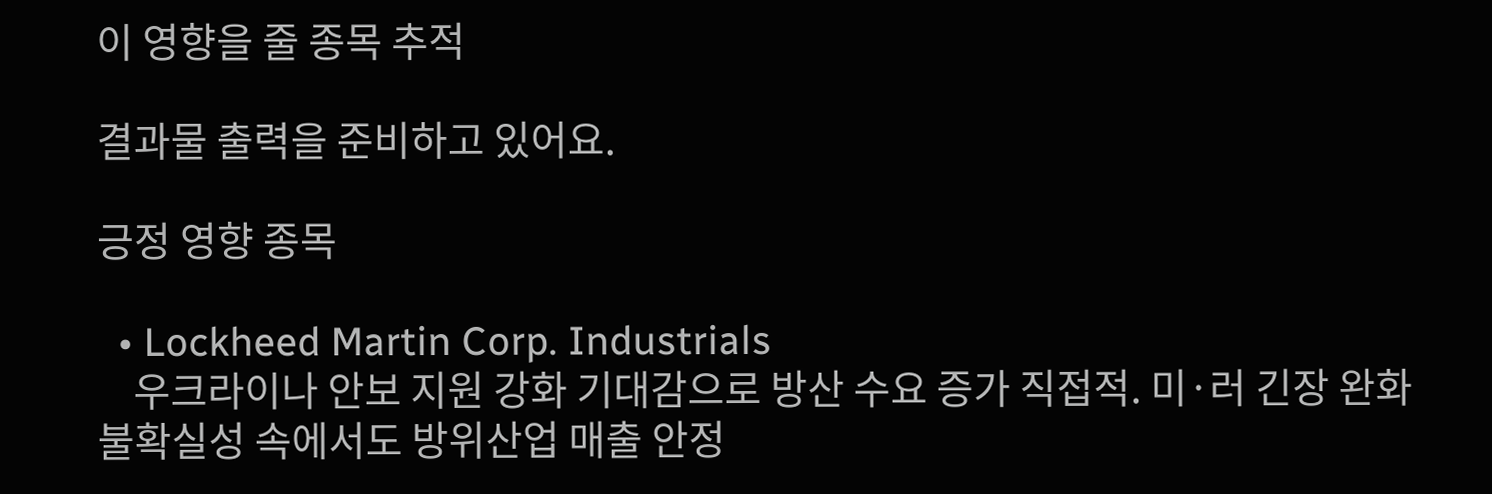이 영향을 줄 종목 추적

결과물 출력을 준비하고 있어요.

긍정 영향 종목

  • Lockheed Martin Corp. Industrials
    우크라이나 안보 지원 강화 기대감으로 방산 수요 증가 직접적. 미·러 긴장 완화 불확실성 속에서도 방위산업 매출 안정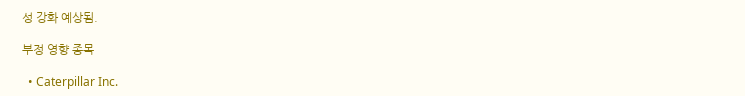성 강화 예상됨.

부정 영향 종목

  • Caterpillar Inc.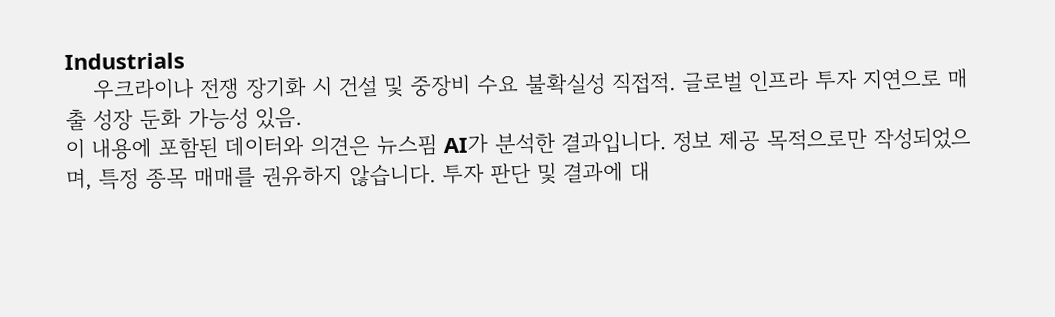Industrials
    우크라이나 전쟁 장기화 시 건설 및 중장비 수요 불확실성 직접적. 글로벌 인프라 투자 지연으로 매출 성장 둔화 가능성 있음.
이 내용에 포함된 데이터와 의견은 뉴스핌 AI가 분석한 결과입니다. 정보 제공 목적으로만 작성되었으며, 특정 종목 매매를 권유하지 않습니다. 투자 판단 및 결과에 대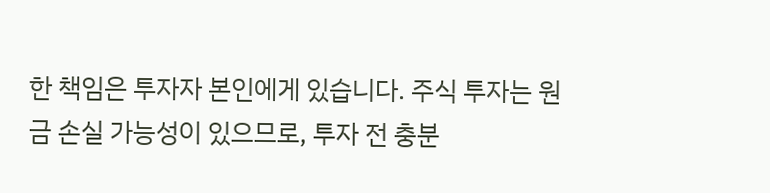한 책임은 투자자 본인에게 있습니다. 주식 투자는 원금 손실 가능성이 있으므로, 투자 전 충분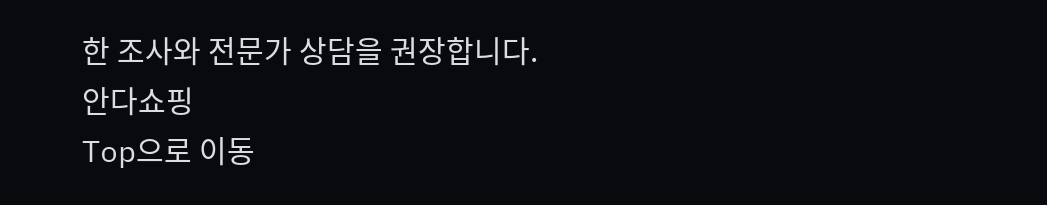한 조사와 전문가 상담을 권장합니다.
안다쇼핑
Top으로 이동